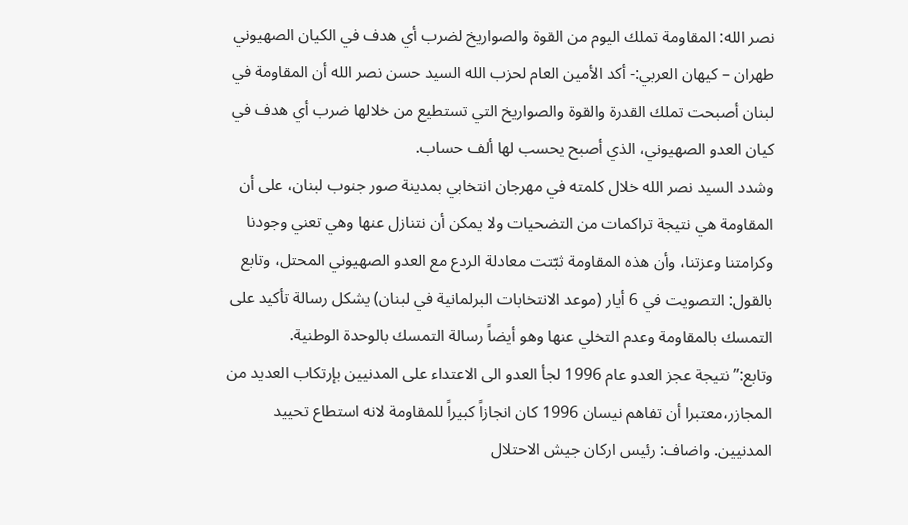نصر الله: المقاومة تملك اليوم من القوة والصواريخ لضرب أي هدف في الكيان الصهيوني
طهران – كيهان العربي:- أكد الأمين العام لحزب الله السيد حسن نصر الله أن المقاومة في لبنان أصبحت تملك القدرة والقوة والصواريخ التي تستطيع من خلالها ضرب أي هدف في كيان العدو الصهيوني، الذي أصبح يحسب لها ألف حساب.
وشدد السيد نصر الله خلال كلمته في مهرجان انتخابي بمدينة صور جنوب لبنان، على أن المقاومة هي نتيجة تراكمات من التضحيات ولا يمكن أن نتنازل عنها وهي تعني وجودنا وكرامتنا وعزتنا، وأن هذه المقاومة ثبّتت معادلة الردع مع العدو الصهيوني المحتل، وتابع بالقول: التصويت في 6 أيار (موعد الانتخابات البرلمانية في لبنان) يشكل رسالة تأكيد على التمسك بالمقاومة وعدم التخلي عنها وهو أيضاً رسالة التمسك بالوحدة الوطنية.
وتابع:”نتيجة عجز العدو عام 1996 لجأ العدو الى الاعتداء على المدنيين بإرتكاب العديد من المجازر،معتبرا أن تفاهم نيسان 1996 كان انجازاً كبيراً للمقاومة لانه استطاع تحييد المدنيين. واضاف: رئيس اركان جيش الاحتلال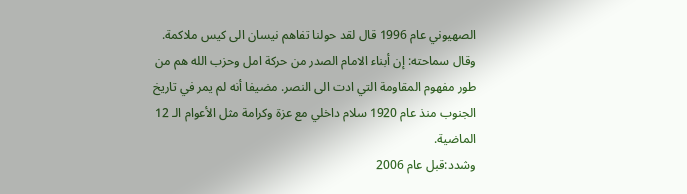الصهيوني عام 1996 قال لقد حولنا تفاهم نيسان الى كيس ملاكمة.
وقال سماحته: إن أبناء الامام الصدر من حركة امل وحزب الله هم من طور مفهوم المقاومة التي ادت الى النصر. مضيفا أنه لم يمر في تاريخ الجنوب منذ عام 1920 سلام داخلي مع عزة وكرامة مثل الأعوام الـ 12 الماضية.
وشدد:قبل عام 2006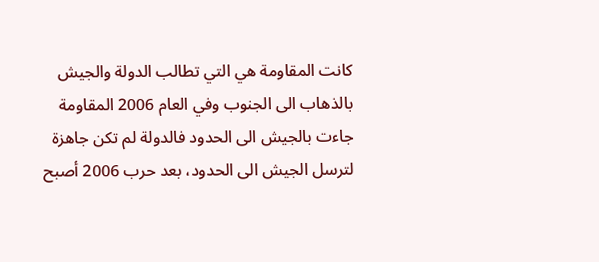كانت المقاومة هي التي تطالب الدولة والجيش بالذهاب الى الجنوب وفي العام 2006 المقاومة جاءت بالجيش الى الحدود فالدولة لم تكن جاهزة لترسل الجيش الى الحدود، بعد حرب 2006 أصبح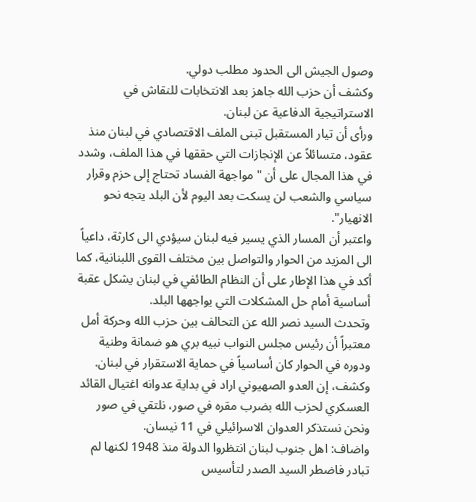وصول الجيش الى الحدود مطلب دولي.
وكشف أن حزب الله جاهز بعد الانتخابات للنقاش في الاستراتيجية الدفاعية عن لبنان.
ورأى أن تيار المستقبل تبنى الملف الاقتصادي في لبنان منذ عقود، متسائلاً عن الإنجازات التي حققها في هذا الملف، وشدد في هذا المجال على أن "مواجهة الفساد تحتاج إلى حزم وقرار سياسي والشعب لن يسكت بعد اليوم لأن البلد يتجه نحو الانهيار".
واعتبر أن المسار الذي يسير فيه لبنان سيؤدي الى كارثة، داعياً الى المزيد من الحوار والتواصل بين مختلف القوى اللبنانية، كما أكد في هذا الإطار على أن النظام الطائفي في لبنان يشكل عقبة أساسية أمام حل المشكلات التي يواجهها البلد.
وتحدث السيد نصر الله عن التحالف بين حزب الله وحركة أمل معتبراً أن رئيس مجلس النواب نبيه بري هو ضمانة وطنية ودوره في الحوار كان أساسياً في حماية الاستقرار في لبنان.
وكشف، إن العدو الصهيوني اراد في بداية عدوانه اغتيال القائد العسكري لحزب الله بضرب مقره في صور، نلتقي في صور ونحن نستذكر العدوان الاسرائيلي في 11 نيسان.
واضاف: اهل جنوب لبنان انتظروا الدولة منذ 1948 لكنها لم تبادر فاضطر السيد الصدر لتأسيس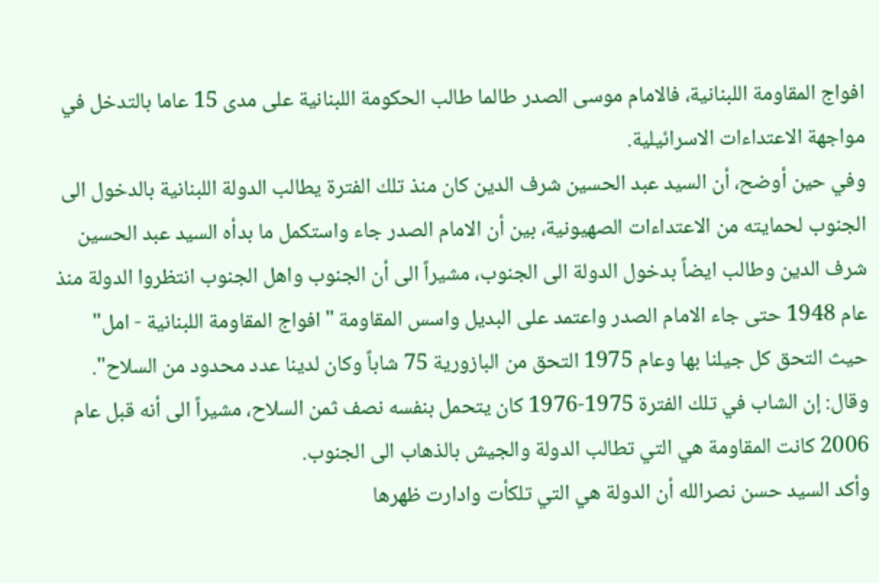افواج المقاومة اللبنانية، فالامام موسى الصدر طالما طالب الحكومة اللبنانية على مدى 15 عاما بالتدخل في مواجهة الاعتداءات الاسرائيلية.
وفي حين أوضح، أن السيد عبد الحسين شرف الدين كان منذ تلك الفترة يطالب الدولة اللبنانية بالدخول الى الجنوب لحمايته من الاعتداءات الصهيونية، بين أن الامام الصدر جاء واستكمل ما بدأه السيد عبد الحسين شرف الدين وطالب ايضاً بدخول الدولة الى الجنوب، مشيراً الى أن الجنوب واهل الجنوب انتظروا الدولة منذ عام 1948 حتى جاء الامام الصدر واعتمد على البديل واسس المقاومة "افواج المقاومة اللبنانية - امل" حيث التحق كل جيلنا بها وعام 1975 التحق من البازورية 75 شاباً وكان لدينا عدد محدود من السلاح".
وقال: إن الشاب في تلك الفترة 1975-1976 كان يتحمل بنفسه نصف ثمن السلاح، مشيراً الى أنه قبل عام 2006 كانت المقاومة هي التي تطالب الدولة والجيش بالذهاب الى الجنوب.
وأكد السيد حسن نصرالله أن الدولة هي التي تلكأت وادارت ظهرها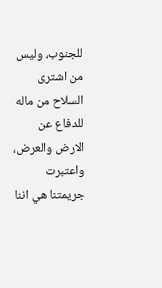للجنوب، وليس من اشترى السلاح من ماله للدفاع عن الارض والعرض، واعتبرت جريمتنا هي اننا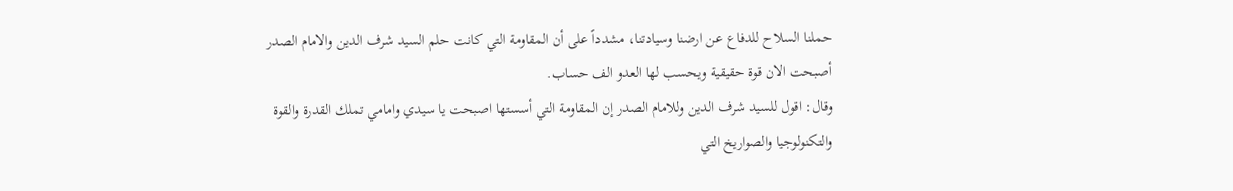حملنا السلاح للدفاع عن ارضنا وسيادتنا، مشدداً على أن المقاومة التي كانت حلم السيد شرف الدين والامام الصدر أصبحت الان قوة حقيقية ويحسب لها العدو الف حساب.
وقال: اقول للسيد شرف الدين وللامام الصدر إن المقاومة التي أسستها اصبحت يا سيدي وامامي تملك القدرة والقوة والتكنولوجيا والصواريخ التي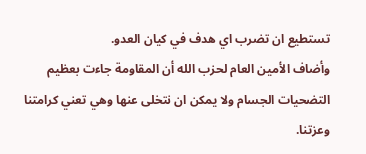تستطيع ان تضرب اي هدف في كيان العدو.
وأضاف الأمين العام لحزب الله أن المقاومة جاءت بعظيم التضحيات الجسام ولا يمكن ان نتخلى عنها وهي تعني كرامتنا وعزتنا.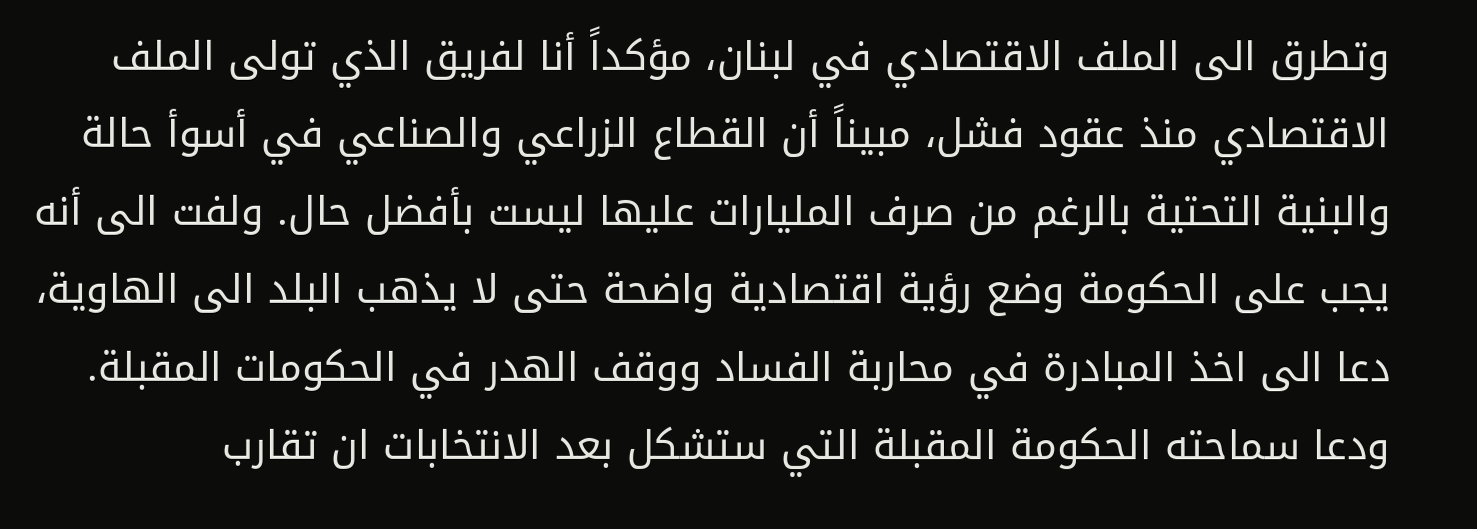وتطرق الى الملف الاقتصادي في لبنان، مؤكداً أنا لفريق الذي تولى الملف الاقتصادي منذ عقود فشل، مبيناً أن القطاع الزراعي والصناعي في أسوأ حالة والبنية التحتية بالرغم من صرف المليارات عليها ليست بأفضل حال. ولفت الى أنه يجب على الحكومة وضع رؤية اقتصادية واضحة حتى لا يذهب البلد الى الهاوية، دعا الى اخذ المبادرة في محاربة الفساد ووقف الهدر في الحكومات المقبلة.
ودعا سماحته الحكومة المقبلة التي ستشكل بعد الانتخابات ان تقارب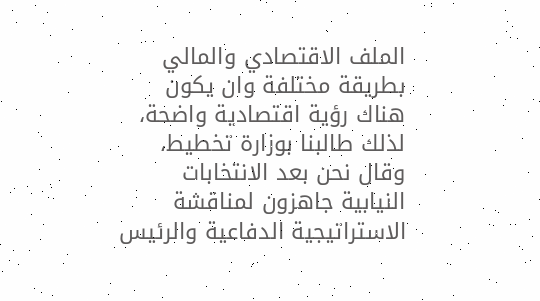الملف الاقتصادي والمالي بطريقة مختلفة وان يكون هناك رؤية اقتصادية واضحة، لذلك طالبنا بوزارة تخطيط، وقال نحن بعد الانتخابات النيابية جاهزون لمناقشة الاستراتيجية الدفاعية والرئيس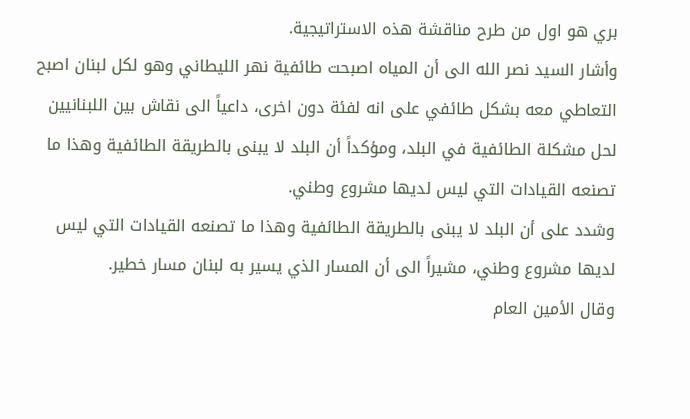بري هو اول من طرح مناقشة هذه الاستراتيجية.
وأشار السيد نصر الله الى أن المياه اصبحت طائفية نهر الليطاني وهو لكل لبنان اصبح التعاطي معه بشكل طائفي على انه لفئة دون اخرى، داعياً الى نقاش بين اللبنانيين لحل مشكلة الطائفية في البلد، ومؤكداً أن البلد لا يبنى بالطريقة الطائفية وهذا ما تصنعه القيادات التي ليس لديها مشروع وطني.
وشدد على أن البلد لا يبنى بالطريقة الطائفية وهذا ما تصنعه القيادات التي ليس لديها مشروع وطني، مشيراً الى أن المسار الذي يسير به لبنان مسار خطير.
وقال الأمين العام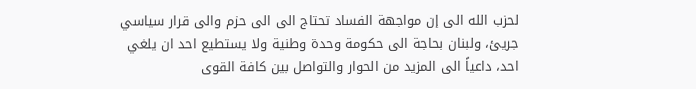لحزب الله الى إن مواجهة الفساد تحتاج الى الى حزم والى قرار سياسي جريئ، ولبنان بحاجة الى حكومة وحدة وطنية ولا يستطيع احد ان يلغي احد، داعياً الى المزيد من الحوار والتواصل بين كافة القوى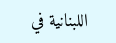اللبنانية في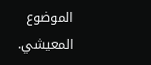الموضوع المعيشي.